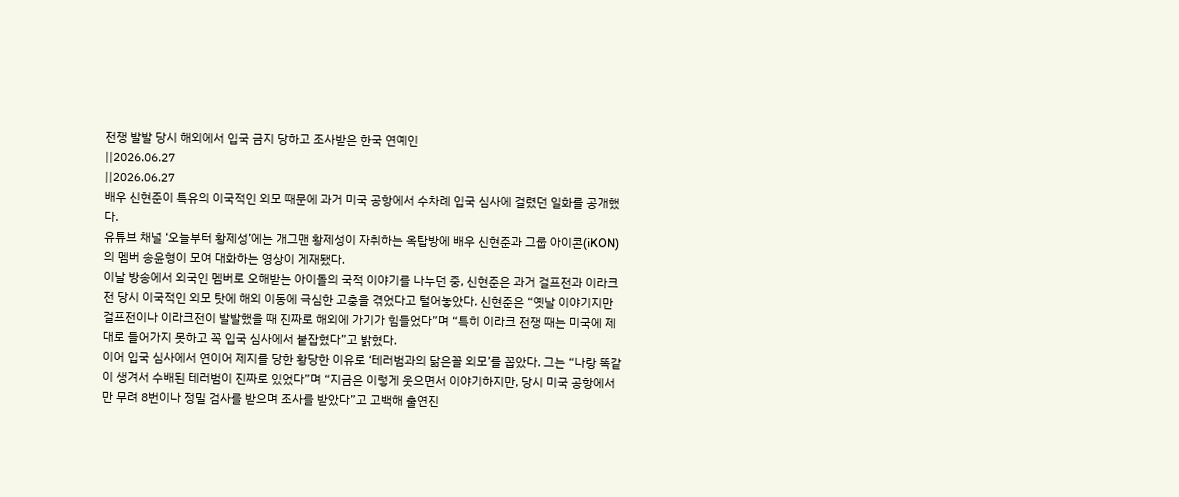전쟁 발발 당시 해외에서 입국 금지 당하고 조사받은 한국 연예인
||2026.06.27
||2026.06.27
배우 신현준이 특유의 이국적인 외모 때문에 과거 미국 공항에서 수차례 입국 심사에 걸렸던 일화를 공개했다.
유튜브 채널 ‘오늘부터 황제성’에는 개그맨 황제성이 자취하는 옥탑방에 배우 신현준과 그룹 아이콘(iKON)의 멤버 송윤형이 모여 대화하는 영상이 게재됐다.
이날 방송에서 외국인 멤버로 오해받는 아이돌의 국적 이야기를 나누던 중, 신현준은 과거 걸프전과 이라크전 당시 이국적인 외모 탓에 해외 이동에 극심한 고충을 겪었다고 털어놓았다. 신현준은 “옛날 이야기지만 걸프전이나 이라크전이 발발했을 때 진짜로 해외에 가기가 힘들었다”며 “특히 이라크 전쟁 때는 미국에 제대로 들어가지 못하고 꼭 입국 심사에서 붙잡혔다”고 밝혔다.
이어 입국 심사에서 연이어 제지를 당한 황당한 이유로 ‘테러범과의 닮은꼴 외모’를 꼽았다. 그는 “나랑 똑같이 생겨서 수배된 테러범이 진짜로 있었다”며 “지금은 이렇게 웃으면서 이야기하지만, 당시 미국 공항에서만 무려 8번이나 정밀 검사를 받으며 조사를 받았다”고 고백해 출연진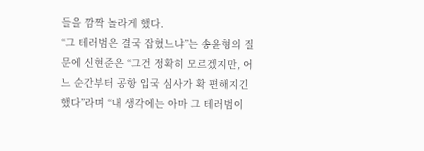들을 깜짝 놀라게 했다.
“그 테러범은 결국 잡혔느냐”는 송윤형의 질문에 신현준은 “그건 정확히 모르겠지만, 어느 순간부터 공항 입국 심사가 확 편해지긴 했다”라며 “내 생각에는 아마 그 테러범이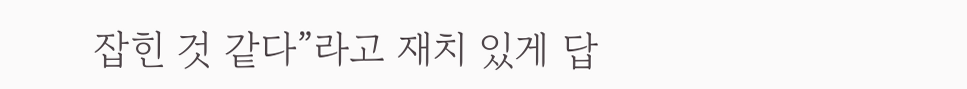잡힌 것 같다”라고 재치 있게 답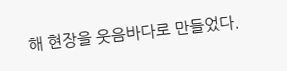해 현장을 웃음바다로 만들었다.